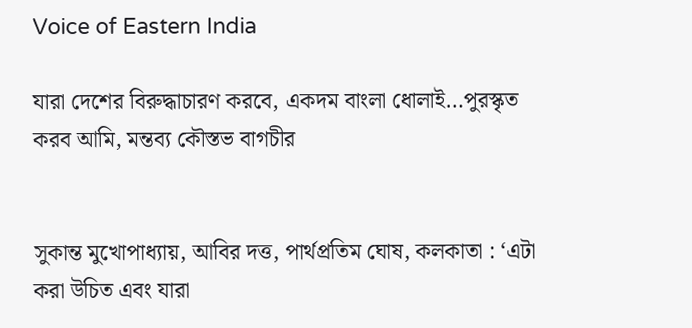Voice of Eastern India

যারা দেশের বিরুদ্ধাচারণ করবে, একদম বাংলা ধোলাই…পুরস্কৃত করব আমি, মন্তব্য কৌস্তভ বাগচীর


সুকান্ত মুখোপাধ্যায়, আবির দত্ত, পার্থপ্রতিম ঘোষ, কলকাতা : ‘এটা করা উচিত এবং যারা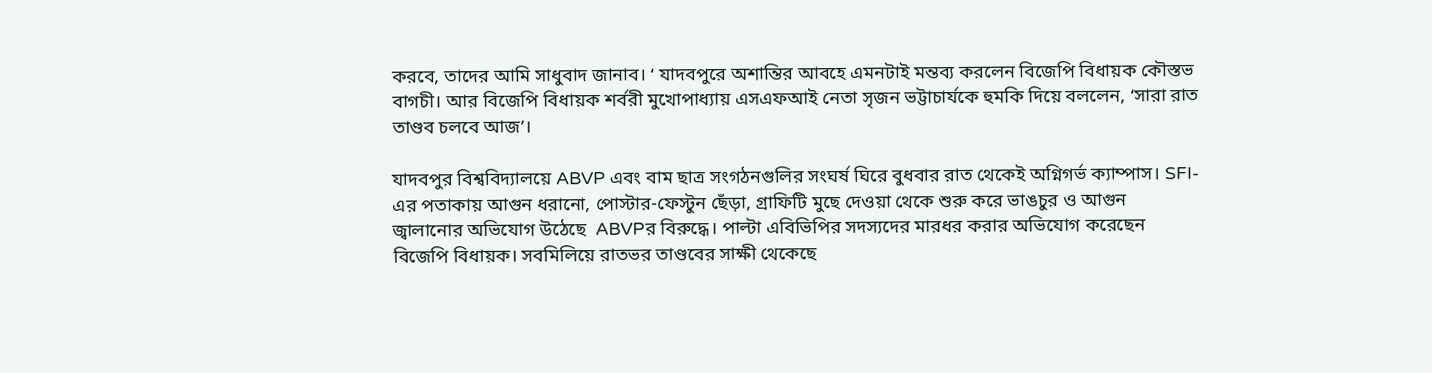করবে, তাদের আমি সাধুবাদ জানাব। ‘ যাদবপুরে অশান্তির আবহে এমনটাই মন্তব্য করলেন বিজেপি বিধায়ক কৌস্তভ বাগচী। আর বিজেপি বিধায়ক শর্বরী মুখোপাধ্যায় এসএফআই নেতা সৃজন ভট্টাচার্যকে হুমকি দিয়ে বললেন, ‘সারা রাত তাণ্ডব চলবে আজ’।

যাদবপুর বিশ্ববিদ্যালয়ে ABVP এবং বাম ছাত্র সংগঠনগুলির সংঘর্ষ ঘিরে বুধবার রাত থেকেই অগ্নিগর্ভ ক্যাম্পাস। SFI-এর পতাকায় আগুন ধরানো, পোস্টার-ফেস্টুন ছেঁড়া, গ্রাফিটি মুছে দেওয়া থেকে শুরু করে ভাঙচুর ও আগুন জ্বালানোর অভিযোগ উঠেছে  ABVPর বিরুদ্ধে। পাল্টা এবিভিপির সদস্যদের মারধর করার অভিযোগ করেছেন বিজেপি বিধায়ক। সবমিলিয়ে রাতভর তাণ্ডবের সাক্ষী থেকেছে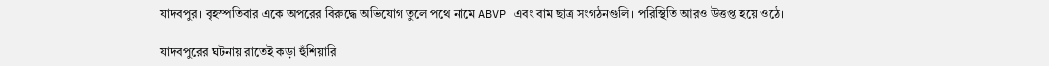যাদবপুর। বৃহস্পতিবার একে অপরের বিরুদ্ধে অভিযোগ তুলে পথে নামে ABVP এবং বাম ছাত্র সংগঠনগুলি। পরিস্থিতি আরও উত্তপ্ত হয়ে ওঠে।

যাদবপুরের ঘটনায় রাতেই কড়া হুঁশিয়ারি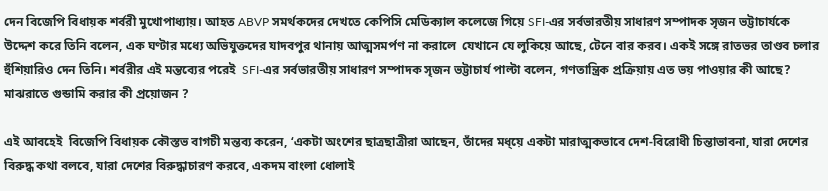দেন বিজেপি বিধায়ক শর্বরী মুখোপাধ্যায়। আহত ABVP সমর্থকদের দেখতে কেপিসি মেডিক্যাল কলেজে গিয়ে SFI-এর সর্বভারতীয় সাধারণ সম্পাদক সৃজন ভট্টাচার্যকে উদ্দেশ করে তিনি বলেন, এক ঘণ্টার মধ্যে অভিযুক্তদের যাদবপুর থানায় আত্মসমর্পণ না করালে  যেখানে যে লুকিয়ে আছে, টেনে বার করব। একই সঙ্গে রাতভর তাণ্ডব চলার হুঁশিয়ারিও দেন তিনি। শর্বরীর এই মন্তব্যের পরেই  SFI-এর সর্বভারতীয় সাধারণ সম্পাদক সৃজন ভট্টাচার্য পাল্টা বলেন, গণতান্ত্রিক প্রক্রিয়ায় এত ভয় পাওয়ার কী আছে? মাঝরাতে গুন্ডামি করার কী প্রয়োজন ?

এই আবহেই  বিজেপি বিধায়ক কৌস্তভ বাগচী মন্তব্য করেন, ‘একটা অংশের ছাত্রছাত্রীরা আছেন, তাঁদের মধ্য়ে একটা মারাত্মকভাবে দেশ-বিরোধী চিন্তাভাবনা, যারা দেশের বিরুদ্ধ কথা বলবে, যারা দেশের বিরুদ্ধাচারণ করবে, একদম বাংলা ধোলাই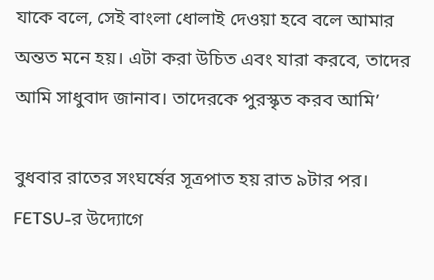যাকে বলে, সেই বাংলা ধোলাই দেওয়া হবে বলে আমার অন্তত মনে হয়। এটা করা উচিত এবং যারা করবে, তাদের আমি সাধুবাদ জানাব। তাদেরকে পুরস্কৃত করব আমি’

বুধবার রাতের সংঘর্ষের সূত্রপাত হয় রাত ৯টার পর। FETSU-র উদ্যোগে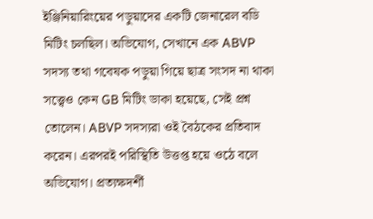ইঞ্জিনিয়ারিংয়ের পড়ুয়াদের একটি জেনারেল বডি মিটিং চলছিল। অভিযোগ, সেখানে এক ABVP সদস্য তথা গবেষক পড়ুয়া গিয়ে ছাত্র সংসদ না থাকা সত্ত্বেও কেন GB মিটিং ডাকা হয়েছে, সেই প্রশ্ন তোলেন। ABVP সদস্যরা ওই বৈঠকের প্রতিবাদ করেন। এরপরই পরিস্থিতি উত্তপ্ত হয়ে ওঠে বলে অভিযোগ। প্রত্যক্ষদর্শী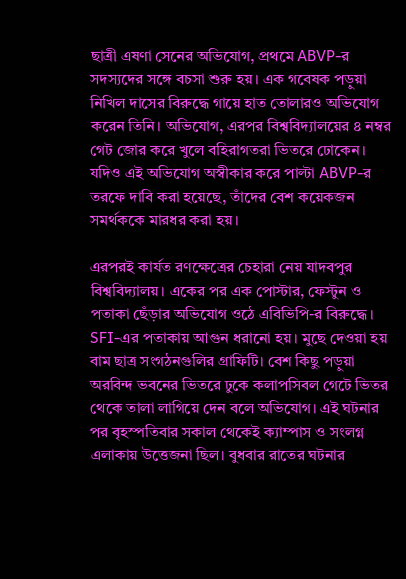ছাত্রী এষণা সেনের অভিযোগ, প্রথমে ABVP-র সদস্যদের সঙ্গে বচসা শুরু হয়। এক গবেষক পড়ুয়া নিখিল দাসের বিরুদ্ধে গায়ে হাত তোলারও অভিযোগ করেন তিনি। অভিযোগ, এরপর বিশ্ববিদ্যালয়ের ৪ নম্বর গেট জোর করে খুলে বহিরাগতরা ভিতরে ঢোকেন। যদিও এই অভিযোগ অস্বীকার করে পাল্টা ABVP-র তরফে দাবি করা হয়েছে, তাঁদের বেশ কয়েকজন সমর্থককে মারধর করা হয়।

এরপরই কার্যত রণক্ষেত্রের চেহারা নেয় যাদবপুর বিশ্ববিদ্যালয়। একের পর এক পোস্টার, ফেস্টুন ও পতাকা ছেঁড়ার অভিযোগ ওঠে এবিভিপি-র বিরুদ্ধে। SFI-এর পতাকায় আগুন ধরানো হয়। মুছে দেওয়া হয় বাম ছাত্র সংগঠনগুলির গ্রাফিটি। বেশ কিছু পড়ুয়া অরবিন্দ ভবনের ভিতরে ঢুকে কলাপসিবল গেটে ভিতর থেকে তালা লাগিয়ে দেন বলে অভিযোগ। এই ঘটনার পর বৃহস্পতিবার সকাল থেকেই ক্যাম্পাস ও সংলগ্ন এলাকায় উত্তেজনা ছিল। বুধবার রাতের ঘটনার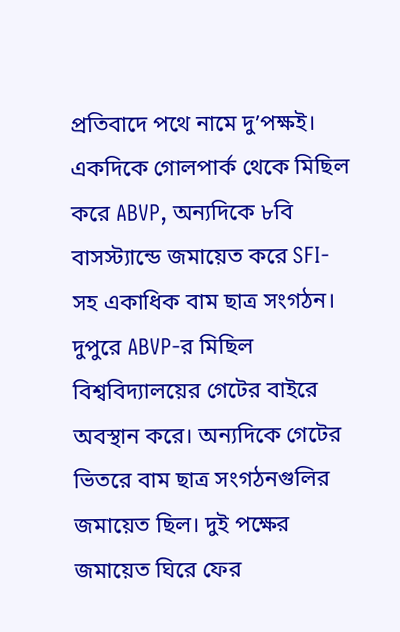প্রতিবাদে পথে নামে দু’পক্ষই। একদিকে গোলপার্ক থেকে মিছিল করে ABVP, অন্যদিকে ৮বি বাসস্ট্যান্ডে জমায়েত করে SFI-সহ একাধিক বাম ছাত্র সংগঠন। দুপুরে ABVP-র মিছিল বিশ্ববিদ্যালয়ের গেটের বাইরে অবস্থান করে। অন্যদিকে গেটের ভিতরে বাম ছাত্র সংগঠনগুলির জমায়েত ছিল। দুই পক্ষের জমায়েত ঘিরে ফের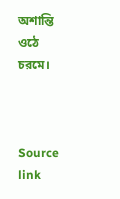অশান্তি ওঠে চরমে।



Source link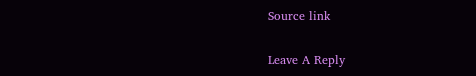Source link

Leave A Reply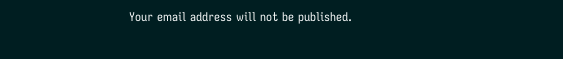Your email address will not be published.